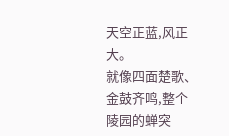天空正蓝,风正大。
就像四面楚歌、金鼓齐鸣,整个陵园的蝉突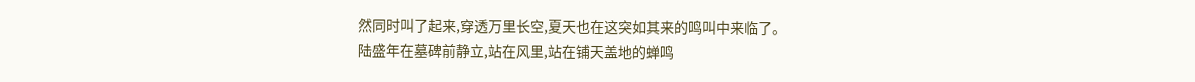然同时叫了起来,穿透万里长空,夏天也在这突如其来的鸣叫中来临了。
陆盛年在墓碑前静立,站在风里,站在铺天盖地的蝉鸣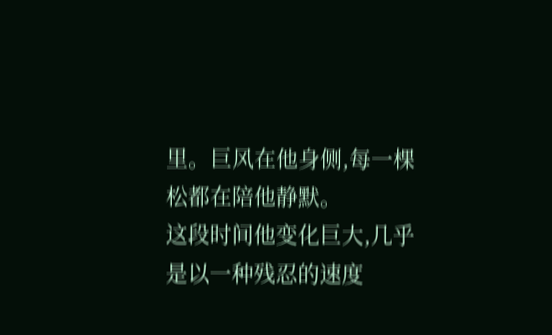里。巨风在他身侧,每一棵松都在陪他静默。
这段时间他变化巨大,几乎是以一种残忍的速度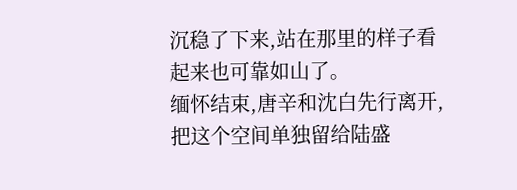沉稳了下来,站在那里的样子看起来也可靠如山了。
缅怀结束,唐辛和沈白先行离开,把这个空间单独留给陆盛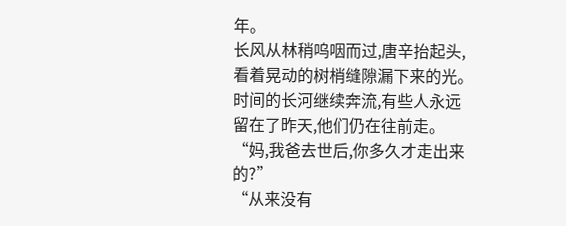年。
长风从林稍呜咽而过,唐辛抬起头,看着晃动的树梢缝隙漏下来的光。时间的长河继续奔流,有些人永远留在了昨天,他们仍在往前走。
“妈,我爸去世后,你多久才走出来的?”
“从来没有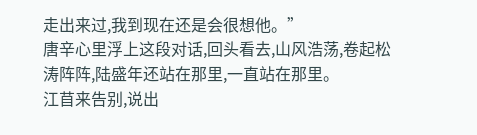走出来过,我到现在还是会很想他。”
唐辛心里浮上这段对话,回头看去,山风浩荡,卷起松涛阵阵,陆盛年还站在那里,一直站在那里。
江苜来告别,说出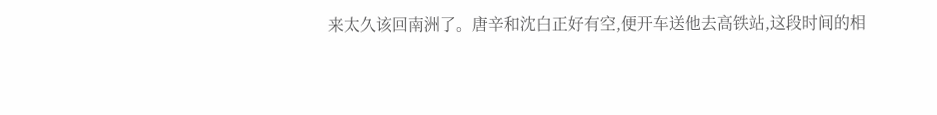来太久该回南洲了。唐辛和沈白正好有空,便开车送他去高铁站,这段时间的相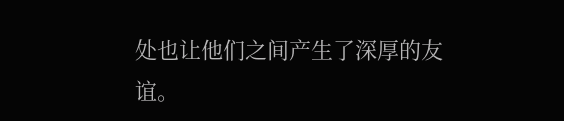处也让他们之间产生了深厚的友谊。